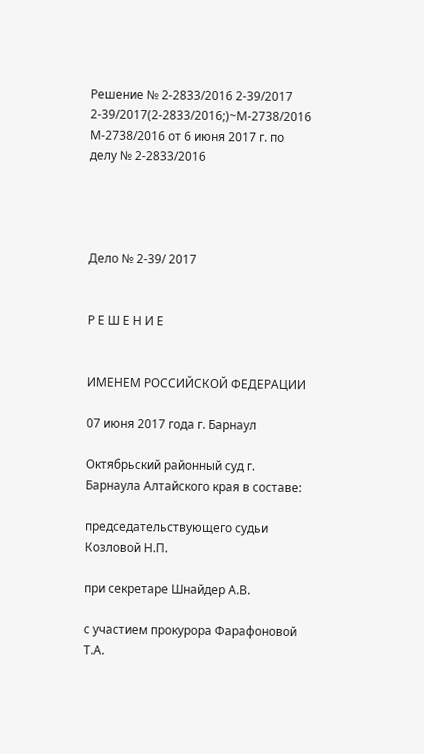Решение № 2-2833/2016 2-39/2017 2-39/2017(2-2833/2016;)~М-2738/2016 М-2738/2016 от 6 июня 2017 г. по делу № 2-2833/2016




Дело № 2-39/ 2017


Р Е Ш Е Н И Е


ИМЕНЕМ РОССИЙСКОЙ ФЕДЕРАЦИИ

07 июня 2017 года г. Барнаул

Октябрьский районный суд г. Барнаула Алтайского края в составе:

председательствующего судьи Козловой Н.П.

при секретаре Шнайдер А.В.

с участием прокурора Фарафоновой Т.А.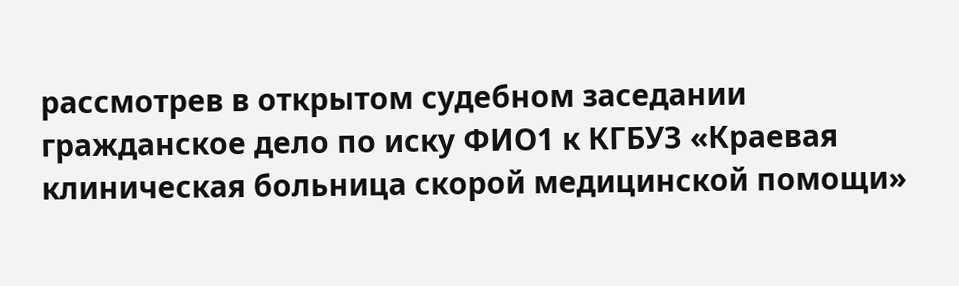рассмотрев в открытом судебном заседании гражданское дело по иску ФИО1 к КГБУЗ «Краевая клиническая больница скорой медицинской помощи»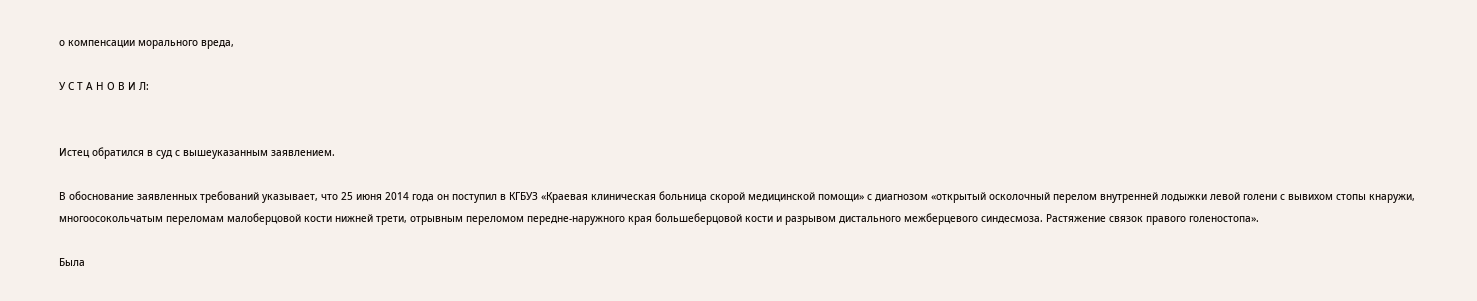о компенсации морального вреда,

У С Т А Н О В И Л:


Истец обратился в суд с вышеуказанным заявлением.

В обоснование заявленных требований указывает, что 25 июня 2014 года он поступил в КГБУЗ «Краевая клиническая больница скорой медицинской помощи» с диагнозом «открытый осколочный перелом внутренней лодыжки левой голени с вывихом стопы кнаружи, многоосокольчатым переломам малоберцовой кости нижней трети, отрывным переломом передне-наружного края большеберцовой кости и разрывом дистального межберцевого синдесмоза. Растяжение связок правого голеностопа».

Была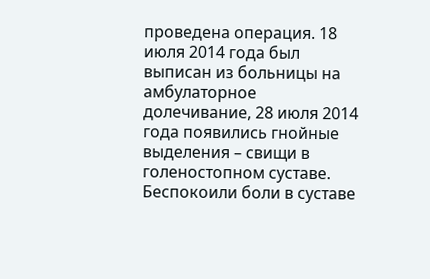проведена операция. 18 июля 2014 года был выписан из больницы на амбулаторное долечивание, 28 июля 2014 года появились гнойные выделения – свищи в голеностопном суставе. Беспокоили боли в суставе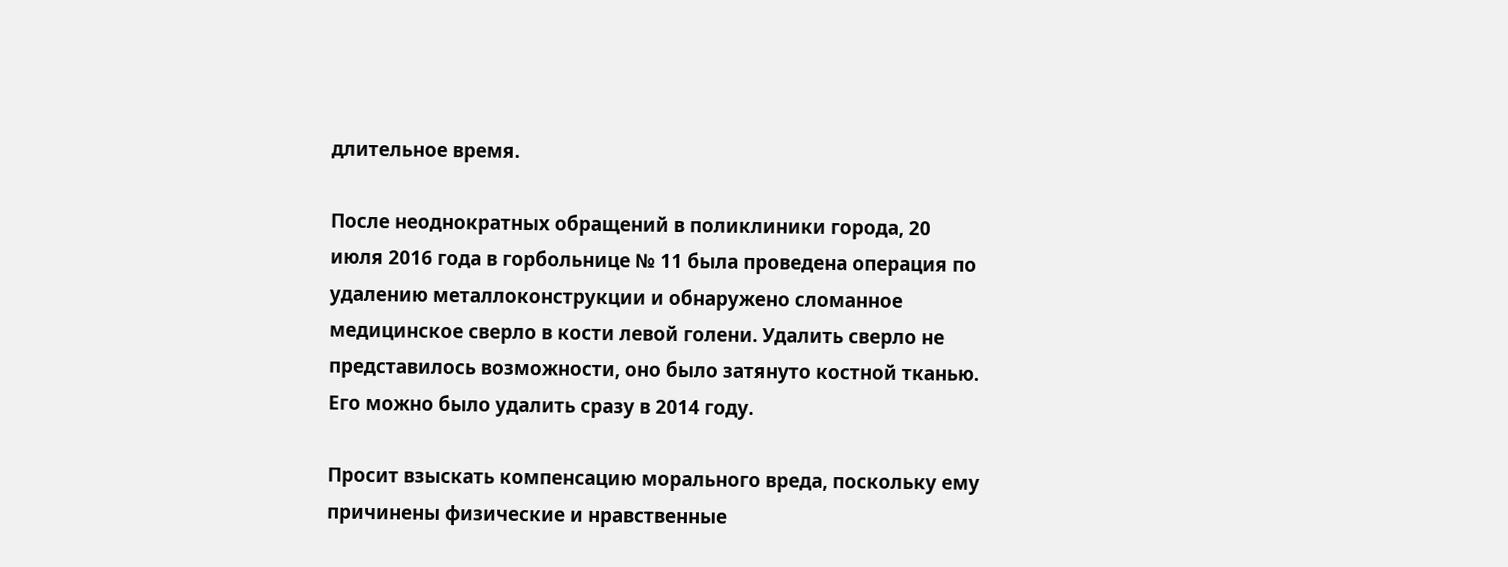длительное время.

После неоднократных обращений в поликлиники города, 20 июля 2016 года в горбольнице № 11 была проведена операция по удалению металлоконструкции и обнаружено сломанное медицинское сверло в кости левой голени. Удалить сверло не представилось возможности, оно было затянуто костной тканью. Его можно было удалить сразу в 2014 году.

Просит взыскать компенсацию морального вреда, поскольку ему причинены физические и нравственные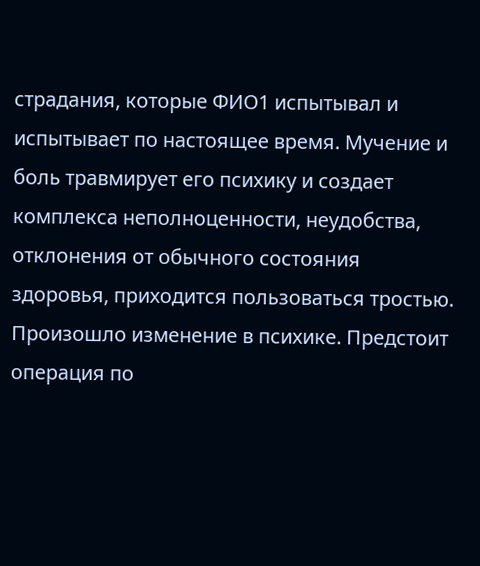страдания, которые ФИО1 испытывал и испытывает по настоящее время. Мучение и боль травмирует его психику и создает комплекса неполноценности, неудобства, отклонения от обычного состояния здоровья, приходится пользоваться тростью. Произошло изменение в психике. Предстоит операция по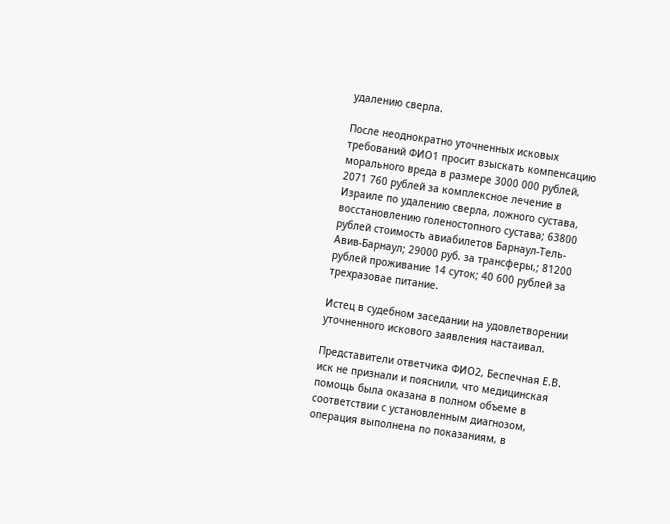удалению сверла.

После неоднократно уточненных исковых требований ФИО1 просит взыскать компенсацию морального вреда в размере 3000 000 рублей, 2071 760 рублей за комплексное лечение в Израиле по удалению сверла, ложного сустава, восстановлению голеностопного сустава; 63800 рублей стоимость авиабилетов Барнаул-Тель-Авив-Барнаул; 29000 руб. за трансферы,; 81200 рублей проживание 14 суток; 40 600 рублей за трехразовае питание.

Истец в судебном заседании на удовлетворении уточненного искового заявления настаивал.

Представители ответчика ФИО2, Беспечная Е.В. иск не признали и пояснили, что медицинская помощь была оказана в полном объеме в соответствии с установленным диагнозом, операция выполнена по показаниям, в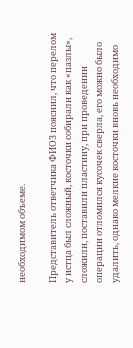необходимом объеме.

Представитель ответчика ФИО3 пояснил, что перелом у истца был сложный, косточки собирали как «пазлы», сложили, поставили пластину, при проведении операции отломился кусочек сверла, его можно было удалить, однако мелкие косточки вновь необходимо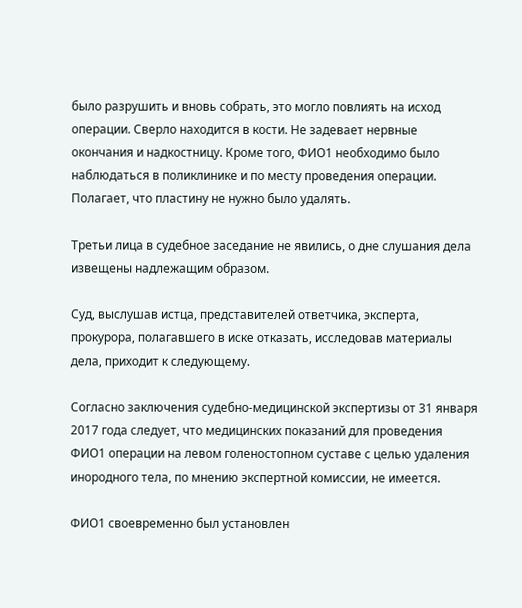было разрушить и вновь собрать, это могло повлиять на исход операции. Сверло находится в кости. Не задевает нервные окончания и надкостницу. Кроме того, ФИО1 необходимо было наблюдаться в поликлинике и по месту проведения операции. Полагает, что пластину не нужно было удалять.

Третьи лица в судебное заседание не явились, о дне слушания дела извещены надлежащим образом.

Суд, выслушав истца, представителей ответчика, эксперта, прокурора, полагавшего в иске отказать, исследовав материалы дела, приходит к следующему.

Согласно заключения судебно-медицинской экспертизы от 31 января 2017 года следует, что медицинских показаний для проведения ФИО1 операции на левом голеностопном суставе с целью удаления инородного тела, по мнению экспертной комиссии, не имеется.

ФИО1 своевременно был установлен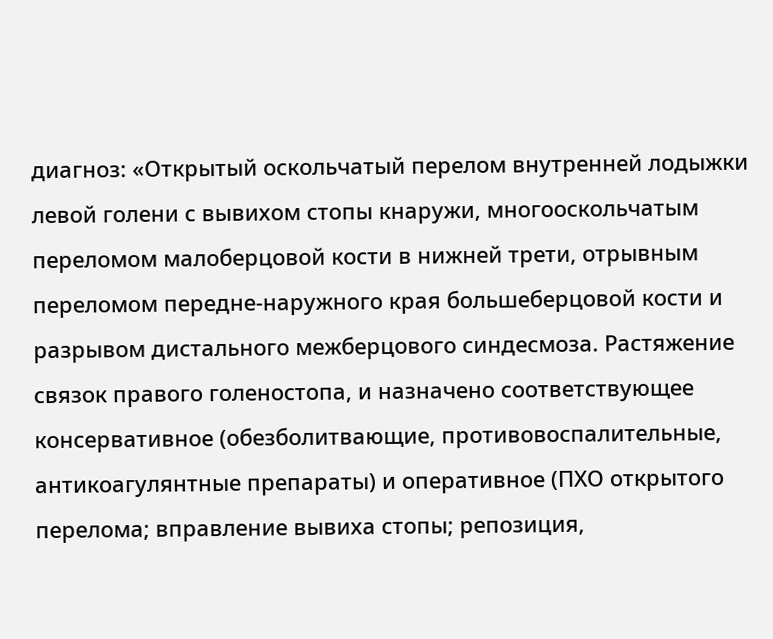диагноз: «Открытый оскольчатый перелом внутренней лодыжки левой голени с вывихом стопы кнаружи, многооскольчатым переломом малоберцовой кости в нижней трети, отрывным переломом передне-наружного края большеберцовой кости и разрывом дистального межберцового синдесмоза. Растяжение связок правого голеностопа, и назначено соответствующее консервативное (обезболитвающие, противовоспалительные, антикоагулянтные препараты) и оперативное (ПХО открытого перелома; вправление вывиха стопы; репозиция,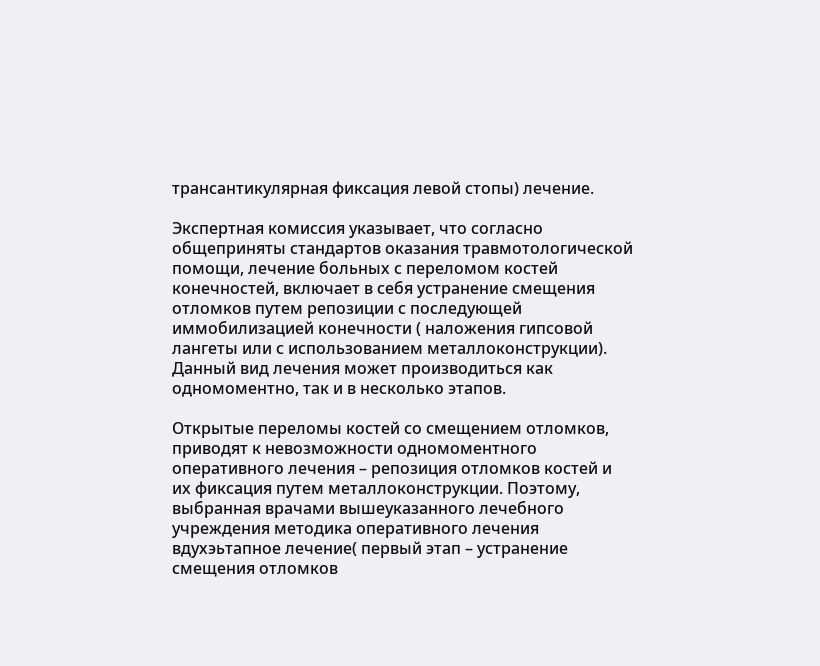трансантикулярная фиксация левой стопы) лечение.

Экспертная комиссия указывает, что согласно общеприняты стандартов оказания травмотологической помощи, лечение больных с переломом костей конечностей, включает в себя устранение смещения отломков путем репозиции с последующей иммобилизацией конечности ( наложения гипсовой лангеты или с использованием металлоконструкции). Данный вид лечения может производиться как одномоментно, так и в несколько этапов.

Открытые переломы костей со смещением отломков, приводят к невозможности одномоментного оперативного лечения – репозиция отломков костей и их фиксация путем металлоконструкции. Поэтому, выбранная врачами вышеуказанного лечебного учреждения методика оперативного лечения вдухэьтапное лечение( первый этап – устранение смещения отломков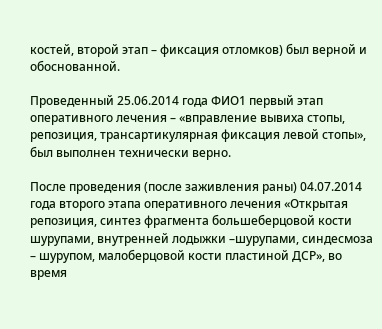костей, второй этап – фиксация отломков) был верной и обоснованной.

Проведенный 25.06.2014 года ФИО1 первый этап оперативного лечения – «вправление вывиха стопы, репозиция, трансартикулярная фиксация левой стопы», был выполнен технически верно.

После проведения (после заживления раны) 04.07.2014 года второго этапа оперативного лечения «Открытая репозиция, синтез фрагмента большеберцовой кости шурупами, внутренней лодыжки –шурупами, синдесмоза – шурупом, малоберцовой кости пластиной ДСР», во время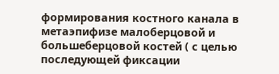формирования костного канала в метаэпифизе малоберцовой и большеберцовой костей ( с целью последующей фиксации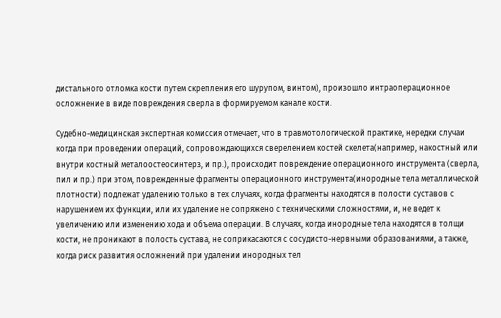дистального отломка кости путем скрепления его шурупом, винтом), произошло интраоперационное осложнение в виде повреждения сверла в формируемом канале кости.

Судебно-медицинская экспертная комиссия отмечает, что в травмотологической практике, нередки случаи когда при проведении операций, сопровождающихся сверелением костей скелета(например, накостный или внутри костный металоостеосинтерз, и пр.), происходит повреждение операционного инструмента (сверла, пил и пр.) при этом, поврежденные фрагменты операционного инструмента(инородные тела металлической плотности) подлежат удалению только в тех случаях, когда фрагменты находятся в полости суставов с нарушением их функции, или их удаление не сопряжено с техническими сложностями, и, не ведет к увеличению или изменению хода и объема операции. В случаях, когда инородные тела находятся в толщи кости, не проникают в полость сустава, не соприкасаются с сосудисто-нервными образованиями, а также, когда риск развития осложнений при удалении инородных тел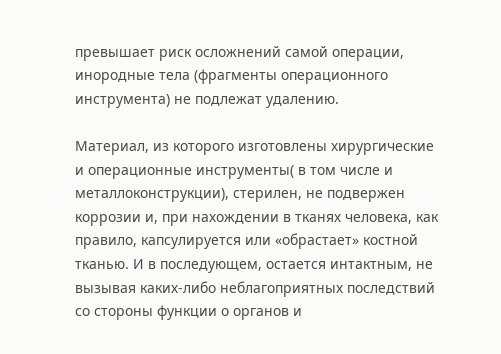превышает риск осложнений самой операции, инородные тела (фрагменты операционного инструмента) не подлежат удалению.

Материал, из которого изготовлены хирургические и операционные инструменты( в том числе и металлоконструкции), стерилен, не подвержен коррозии и, при нахождении в тканях человека, как правило, капсулируется или «обрастает» костной тканью. И в последующем, остается интактным, не вызывая каких-либо неблагоприятных последствий со стороны функции о органов и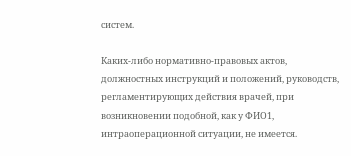систем.

Каких-либо нормативно-правовых актов, должностных инструкций и положений, руководств, регламентирующих действия врачей, при возникновении подобной, как у ФИО1, интраоперационной ситуации, не имеется.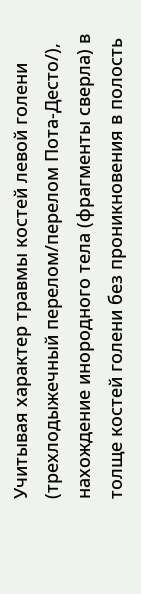Учитывая характер травмы костей левой голени (трехлодыжечный перелом/перелом Пота-Десто/), нахождение инородного тела (фрагменты сверла) в толще костей голени без проникновения в полость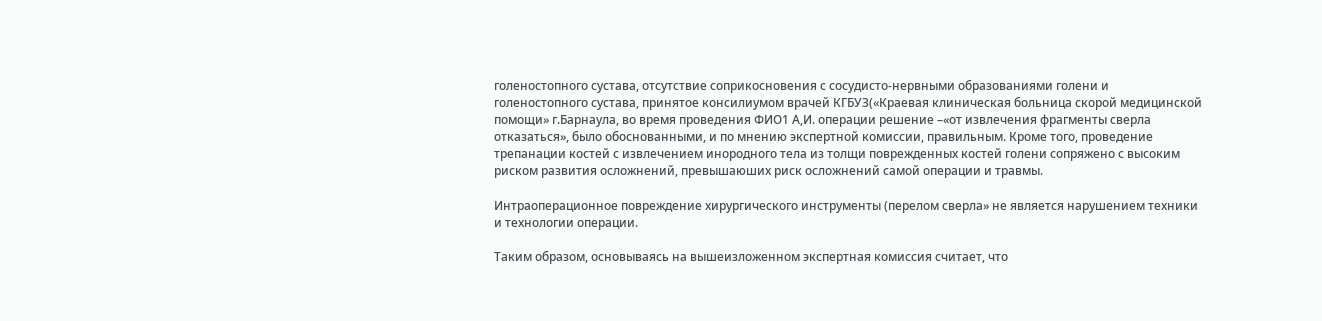голеностопного сустава, отсутствие соприкосновения с сосудисто-нервными образованиями голени и голеностопного сустава, принятое консилиумом врачей КГБУЗ(«Краевая клиническая больница скорой медицинской помощи» г.Барнаула, во время проведения ФИО1 А,И. операции решение –«от извлечения фрагменты сверла отказаться», было обоснованными, и по мнению экспертной комиссии, правильным. Кроме того, проведение трепанации костей с извлечением инородного тела из толщи поврежденных костей голени сопряжено с высоким риском развития осложнений, превышаюших риск осложнений самой операции и травмы.

Интраоперационное повреждение хирургического инструменты (перелом сверла» не является нарушением техники и технологии операции.

Таким образом, основываясь на вышеизложенном экспертная комиссия считает, что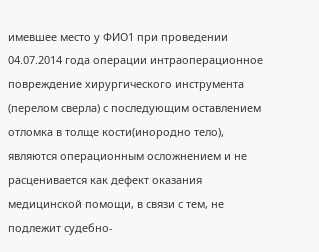имевшее место у ФИО1 при проведении 04.07.2014 года операции интраоперационное повреждение хирургического инструмента (перелом сверла) с последующим оставлением отломка в толще кости(инородно тело), являются операционным осложнением и не расценивается как дефект оказания медицинской помощи, в связи с тем, не подлежит судебно-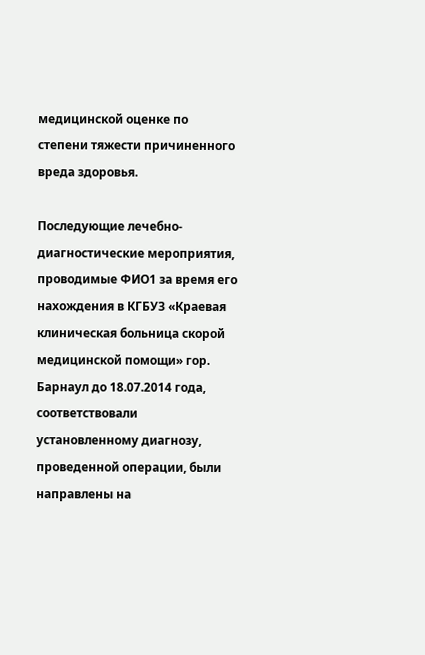медицинской оценке по степени тяжести причиненного вреда здоровья.

Последующие лечебно-диагностические мероприятия, проводимые ФИО1 за время его нахождения в КГБУЗ «Краевая клиническая больница скорой медицинской помощи» гор. Барнаул до 18.07.2014 года, соответствовали установленному диагнозу, проведенной операции, были направлены на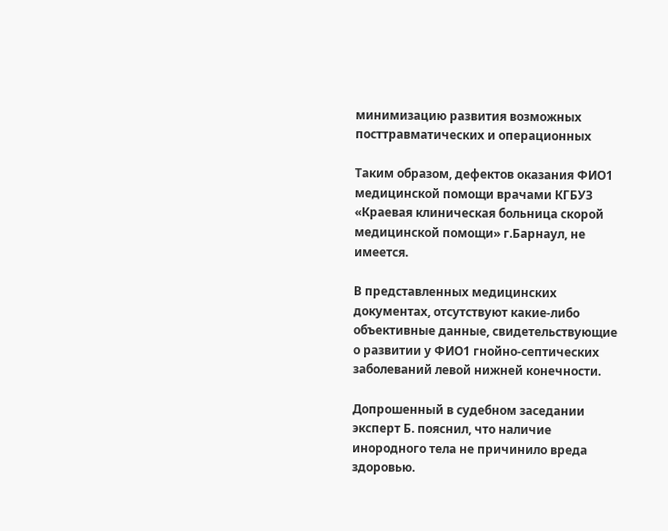минимизацию развития возможных посттравматических и операционных

Таким образом, дефектов оказания ФИО1 медицинской помощи врачами КГБУЗ «Краевая клиническая больница скорой медицинской помощи» г.Барнаул, не имеется.

В представленных медицинских документах, отсутствуют какие-либо объективные данные, свидетельствующие о развитии у ФИО1 гнойно-септических заболеваний левой нижней конечности.

Допрошенный в судебном заседании эксперт Б. пояснил, что наличие инородного тела не причинило вреда здоровью.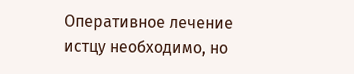Оперативное лечение истцу необходимо, но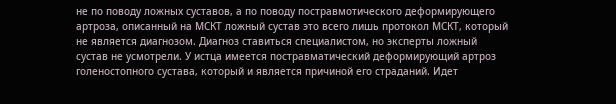не по поводу ложных суставов, а по поводу постравмотического деформирующего артроза, описанный на МСКТ ложный сустав это всего лишь протокол МСКТ, который не является диагнозом. Диагноз ставиться специалистом, но эксперты ложный сустав не усмотрели. У истца имеется постравматический деформирующий артроз голеностопного сустава, который и является причиной его страданий. Идет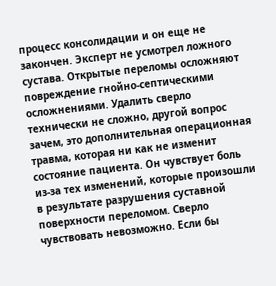процесс консолидации и он еще не закончен. Эксперт не усмотрел ложного сустава. Открытые переломы осложняют повреждение гнойно-септическими осложнениями. Удалить сверло технически не сложно, другой вопрос зачем, это дополнительная операционная травма, которая ни как не изменит состояние пациента. Он чувствует боль из-за тех изменений, которые произошли в результате разрушения суставной поверхности переломом. Сверло чувствовать невозможно. Если бы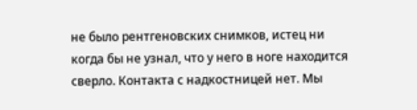не было рентгеновских снимков, истец ни когда бы не узнал, что у него в ноге находится сверло. Контакта с надкостницей нет. Мы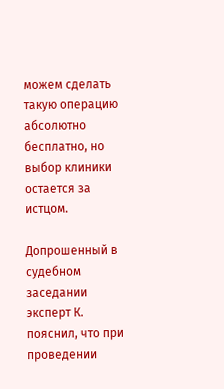можем сделать такую операцию абсолютно бесплатно, но выбор клиники остается за истцом.

Допрошенный в судебном заседании эксперт К. пояснил, что при проведении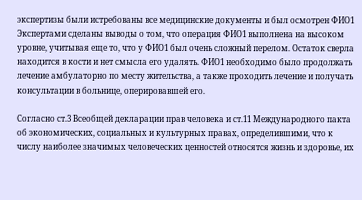экспертизы были истребованы все медицинские документы и был осмотрен ФИО1 Экспертами сделаны выводы о том, что операция ФИО1 выполнена на высоком уровне, учитывая еще то, что у ФИО1 был очень сложный перелом. Остаток сверла находится в кости и нет смысла его удалять. ФИО1 необходимо было продолжать лечение амбулаторно по месту жительства, а также проходить лечение и получать консультации в больнице, оперировавшей его.

Согласно ст.3 Всеобщей декларации прав человека и ст.11 Международного пакта об экономических, социальных и культурных правах, определившими, что к числу наиболее значимых человеческих ценностей относятся жизнь и здоровье, их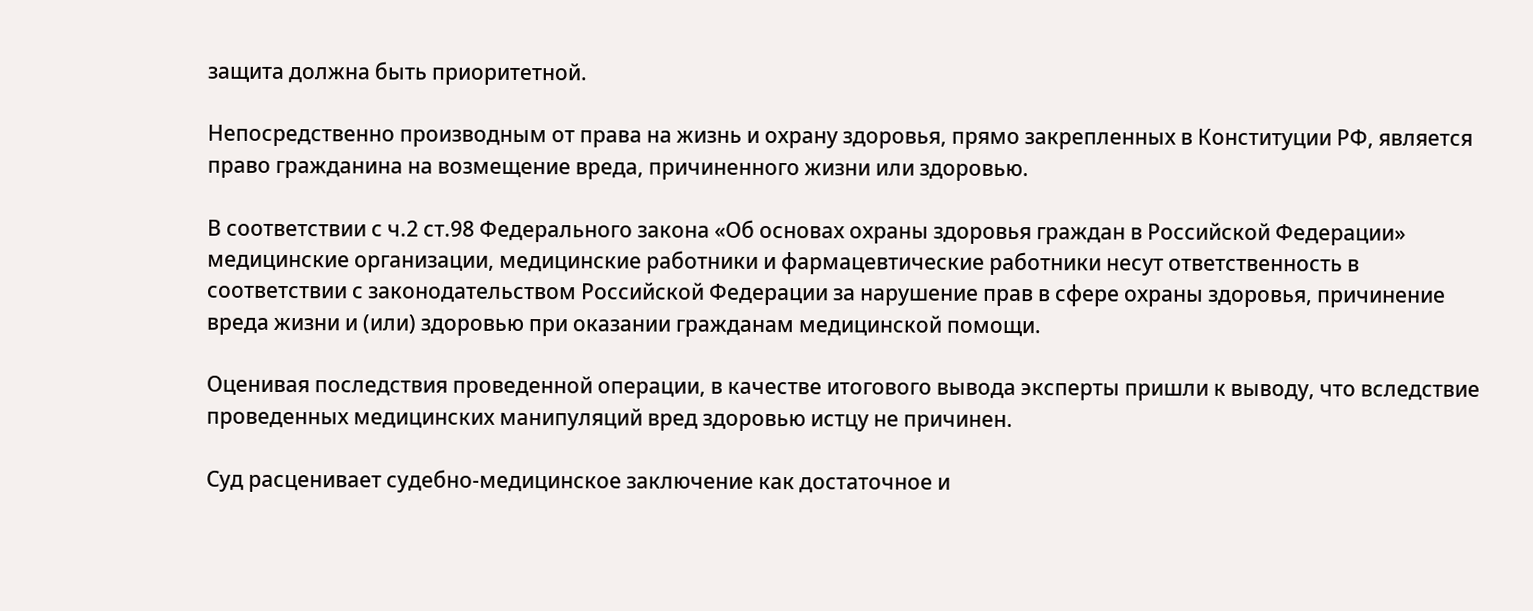защита должна быть приоритетной.

Непосредственно производным от права на жизнь и охрану здоровья, прямо закрепленных в Конституции РФ, является право гражданина на возмещение вреда, причиненного жизни или здоровью.

В соответствии с ч.2 ст.98 Федерального закона «Об основах охраны здоровья граждан в Российской Федерации» медицинские организации, медицинские работники и фармацевтические работники несут ответственность в соответствии с законодательством Российской Федерации за нарушение прав в сфере охраны здоровья, причинение вреда жизни и (или) здоровью при оказании гражданам медицинской помощи.

Оценивая последствия проведенной операции, в качестве итогового вывода эксперты пришли к выводу, что вследствие проведенных медицинских манипуляций вред здоровью истцу не причинен.

Суд расценивает судебно-медицинское заключение как достаточное и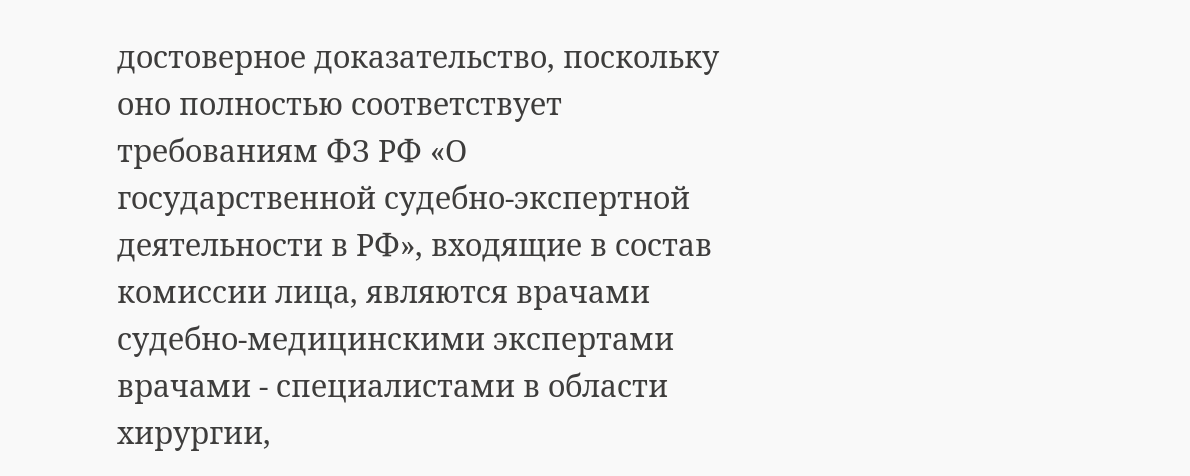достоверное доказательство, поскольку оно полностью соответствует требованиям ФЗ РФ «О государственной судебно-экспертной деятельности в РФ», входящие в состав комиссии лица, являются врачами судебно-медицинскими экспертами врачами - специалистами в области хирургии,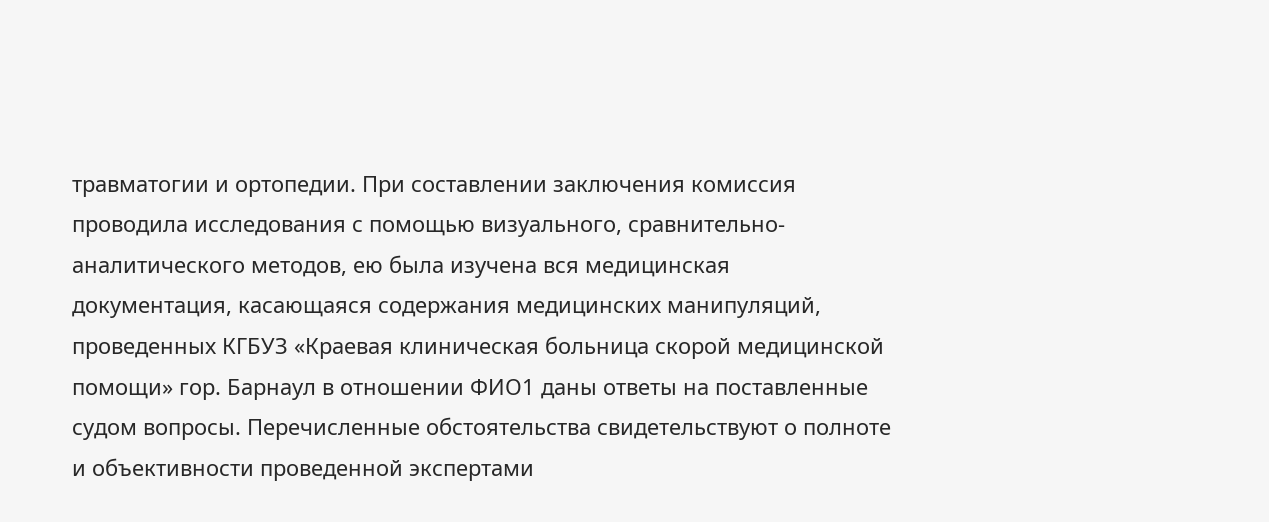травматогии и ортопедии. При составлении заключения комиссия проводила исследования с помощью визуального, сравнительно-аналитического методов, ею была изучена вся медицинская документация, касающаяся содержания медицинских манипуляций, проведенных КГБУЗ «Краевая клиническая больница скорой медицинской помощи» гор. Барнаул в отношении ФИО1 даны ответы на поставленные судом вопросы. Перечисленные обстоятельства свидетельствуют о полноте и объективности проведенной экспертами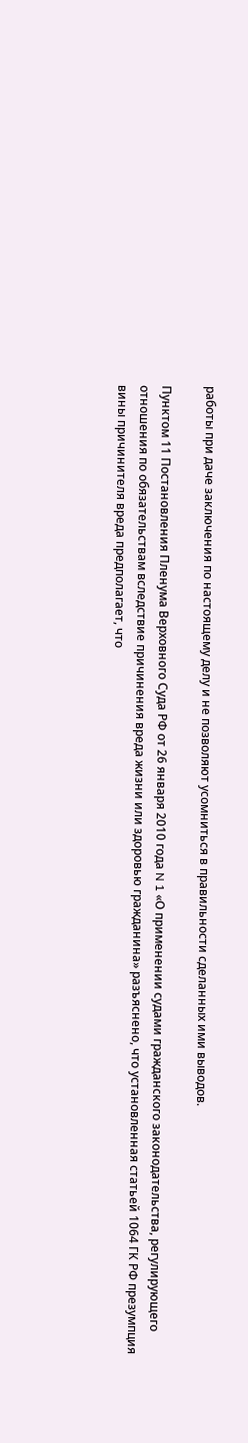работы при даче заключения по настоящему делу и не позволяют усомниться в правильности сделанных ими выводов.

Пунктом 11 Постановления Пленума Верховного Суда РФ от 26 января 2010 года N 1 «О применении судами гражданского законодательства, регулирующего отношения по обязательствам вследствие причинения вреда жизни или здоровью гражданина» разъяснено, что установленная статьей 1064 ГК РФ презумпция вины причинителя вреда предполагает, что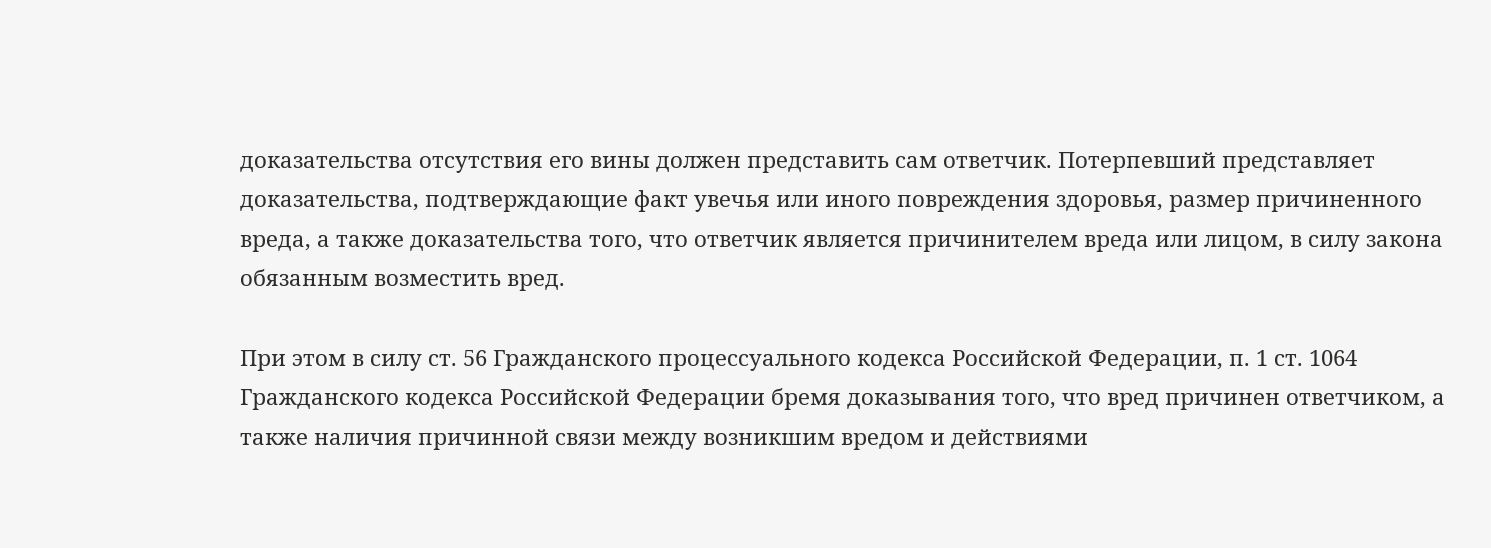доказательства отсутствия его вины должен представить сам ответчик. Потерпевший представляет доказательства, подтверждающие факт увечья или иного повреждения здоровья, размер причиненного вреда, а также доказательства того, что ответчик является причинителем вреда или лицом, в силу закона обязанным возместить вред.

При этом в силу ст. 56 Гражданского процессуального кодекса Российской Федерации, п. 1 ст. 1064 Гражданского кодекса Российской Федерации бремя доказывания того, что вред причинен ответчиком, а также наличия причинной связи между возникшим вредом и действиями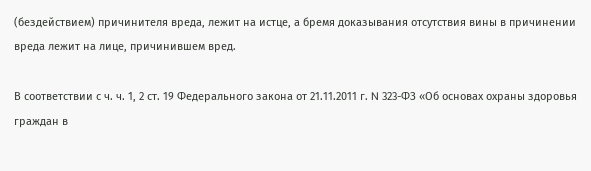(бездействием) причинителя вреда, лежит на истце, а бремя доказывания отсутствия вины в причинении вреда лежит на лице, причинившем вред.

В соответствии с ч. ч. 1, 2 ст. 19 Федерального закона от 21.11.2011 г. N 323-ФЗ «Об основах охраны здоровья граждан в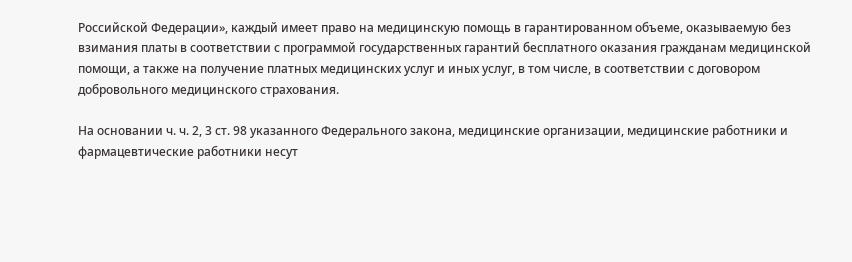Российской Федерации», каждый имеет право на медицинскую помощь в гарантированном объеме, оказываемую без взимания платы в соответствии с программой государственных гарантий бесплатного оказания гражданам медицинской помощи, а также на получение платных медицинских услуг и иных услуг, в том числе, в соответствии с договором добровольного медицинского страхования.

На основании ч. ч. 2, 3 ст. 98 указанного Федерального закона, медицинские организации, медицинские работники и фармацевтические работники несут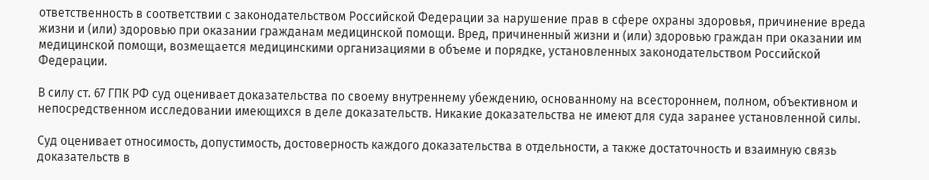ответственность в соответствии с законодательством Российской Федерации за нарушение прав в сфере охраны здоровья, причинение вреда жизни и (или) здоровью при оказании гражданам медицинской помощи. Вред, причиненный жизни и (или) здоровью граждан при оказании им медицинской помощи, возмещается медицинскими организациями в объеме и порядке, установленных законодательством Российской Федерации.

В силу ст. 67 ГПК РФ суд оценивает доказательства по своему внутреннему убеждению, основанному на всестороннем, полном, объективном и непосредственном исследовании имеющихся в деле доказательств. Никакие доказательства не имеют для суда заранее установленной силы.

Суд оценивает относимость, допустимость, достоверность каждого доказательства в отдельности, а также достаточность и взаимную связь доказательств в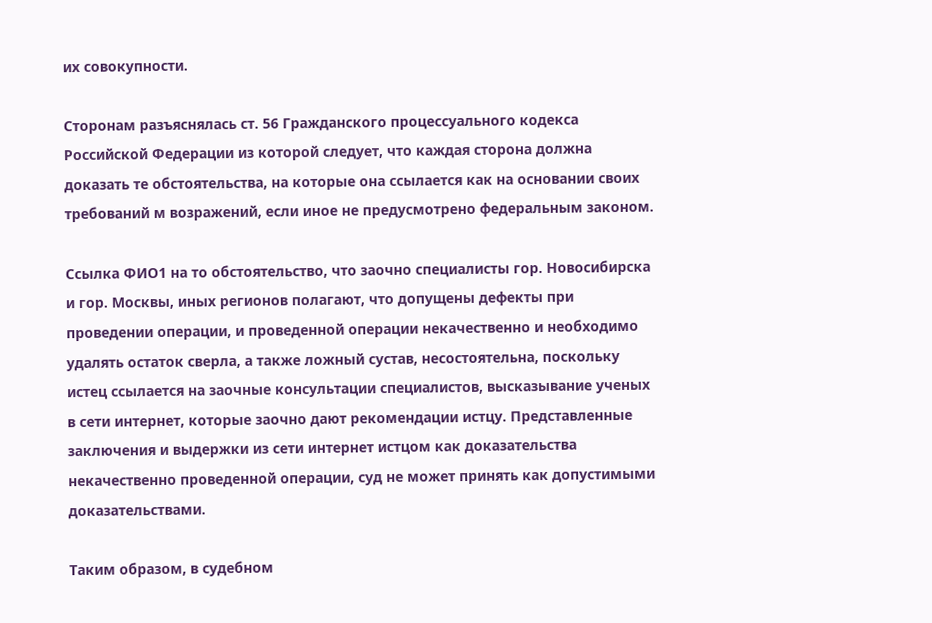их совокупности.

Сторонам разъяснялась ст. 56 Гражданского процессуального кодекса Российской Федерации из которой следует, что каждая сторона должна доказать те обстоятельства, на которые она ссылается как на основании своих требований м возражений, если иное не предусмотрено федеральным законом.

Ссылка ФИО1 на то обстоятельство, что заочно специалисты гор. Новосибирска и гор. Москвы, иных регионов полагают, что допущены дефекты при проведении операции, и проведенной операции некачественно и необходимо удалять остаток сверла, а также ложный сустав, несостоятельна, поскольку истец ссылается на заочные консультации специалистов, высказывание ученых в сети интернет, которые заочно дают рекомендации истцу. Представленные заключения и выдержки из сети интернет истцом как доказательства некачественно проведенной операции, суд не может принять как допустимыми доказательствами.

Таким образом, в судебном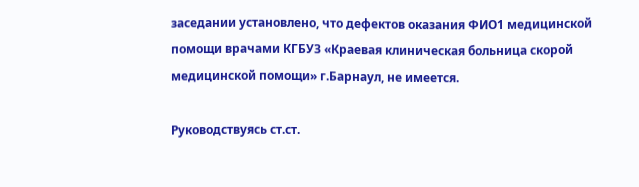заседании установлено, что дефектов оказания ФИО1 медицинской помощи врачами КГБУЗ «Краевая клиническая больница скорой медицинской помощи» г.Барнаул, не имеется.

Руководствуясь ст.ст.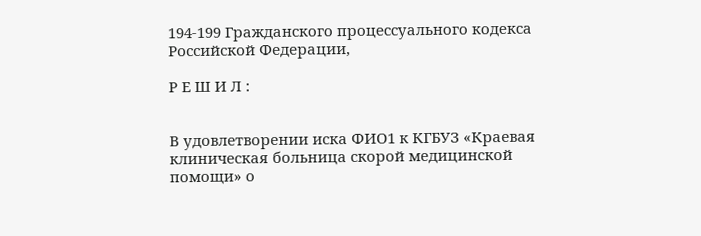194-199 Гражданского процессуального кодекса Российской Федерации,

Р Е Ш И Л :


В удовлетворении иска ФИО1 к КГБУЗ «Краевая клиническая больница скорой медицинской помощи» о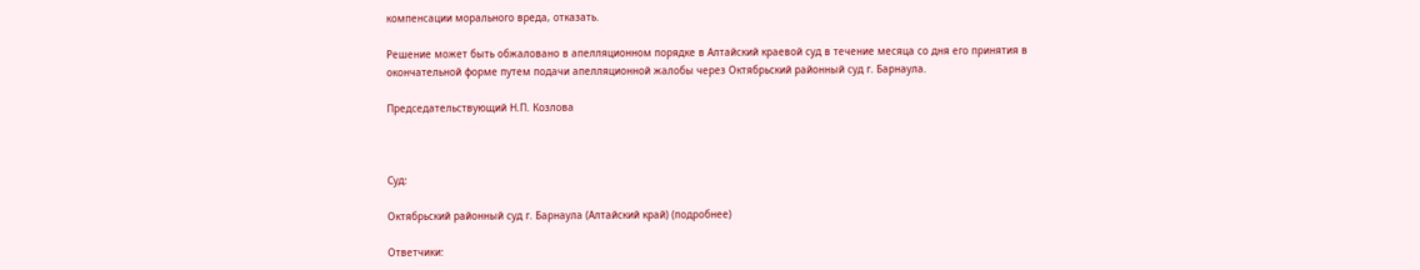компенсации морального вреда, отказать.

Решение может быть обжаловано в апелляционном порядке в Алтайский краевой суд в течение месяца со дня его принятия в окончательной форме путем подачи апелляционной жалобы через Октябрьский районный суд г. Барнаула.

Председательствующий Н.П. Козлова



Суд:

Октябрьский районный суд г. Барнаула (Алтайский край) (подробнее)

Ответчики: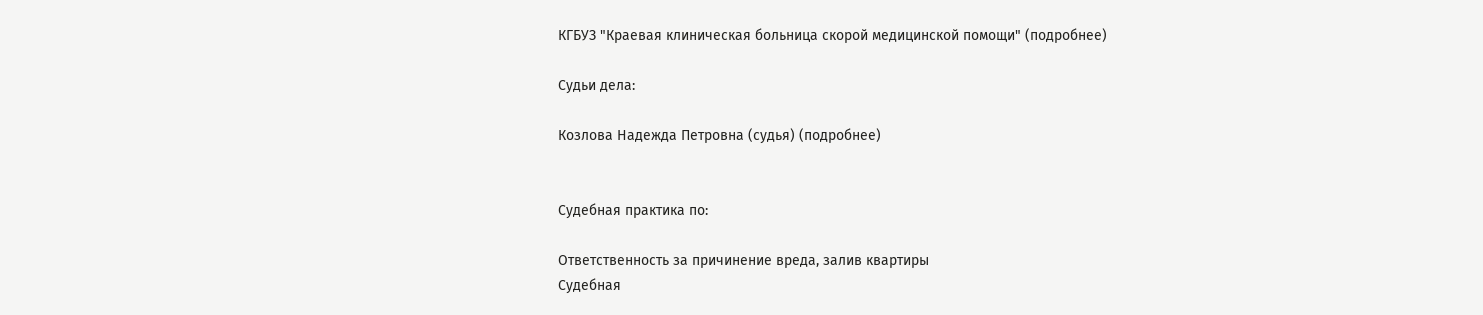КГБУЗ "Краевая клиническая больница скорой медицинской помощи" (подробнее)

Судьи дела:

Козлова Надежда Петровна (судья) (подробнее)


Судебная практика по:

Ответственность за причинение вреда, залив квартиры
Судебная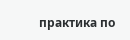практика по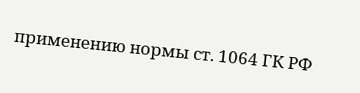применению нормы ст. 1064 ГК РФ